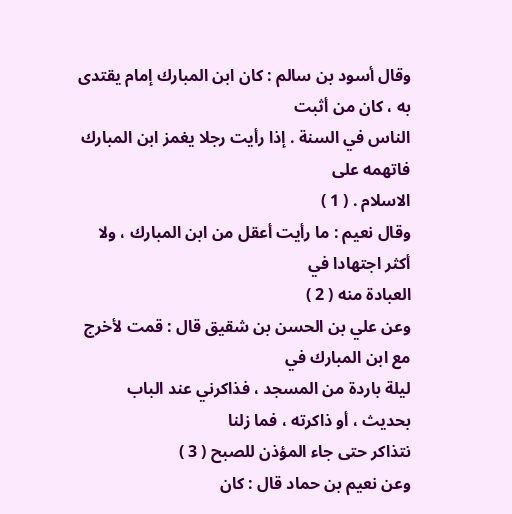وقال أسود بن سالم : كان ابن المبارك إمام يقتدى به ، كان من أثبت
الناس في السنة . إذا رأيت رجلا يغمز ابن المبارك فاتهمه على
الاسلام . ( 1 )
وقال نعيم : ما رأيت أعقل من ابن المبارك ، ولا أكثر اجتهادا في
العبادة منه ( 2 )
وعن علي بن الحسن بن شقيق قال : قمت لأخرج مع ابن المبارك في
ليلة باردة من المسجد ، فذاكرني عند الباب بحديث ، أو ذاكرته ، فما زلنا
نتذاكر حتى جاء المؤذن للصبح ( 3 )
وعن نعيم بن حماد قال : كان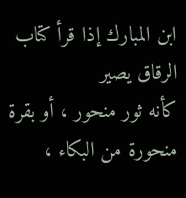ابن المبارك إذا قرأ كتاب الرقاق يصير
كأنه ثور منحور ، أو بقرة منحورة من البكاء ،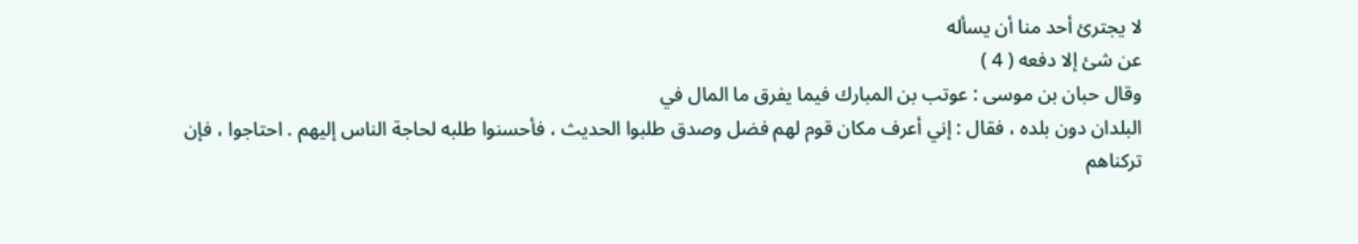لا يجترئ أحد منا أن يسأله
عن شئ إلا دفعه ( 4 )
وقال حبان بن موسى : عوتب بن المبارك فيما يفرق ما المال في
البلدان دون بلده ، فقال : إني أعرف مكان قوم لهم فضل وصدق طلبوا الحديث ، فأحسنوا طلبه لحاجة الناس إليهم . احتاجوا ، فإن
تركناهم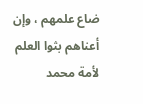ضاع علمهم ، وإن أعناهم بثوا العلم لأمة محمد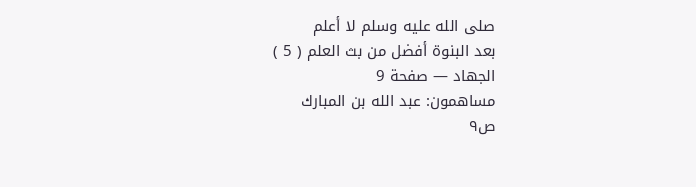صلى الله عليه وسلم لا أعلم
بعد البنوة أفضل من بث العلم ( 5 )
الجهاد — صفحة 9
مساهمون: عبد الله بن المبارك
ص٩